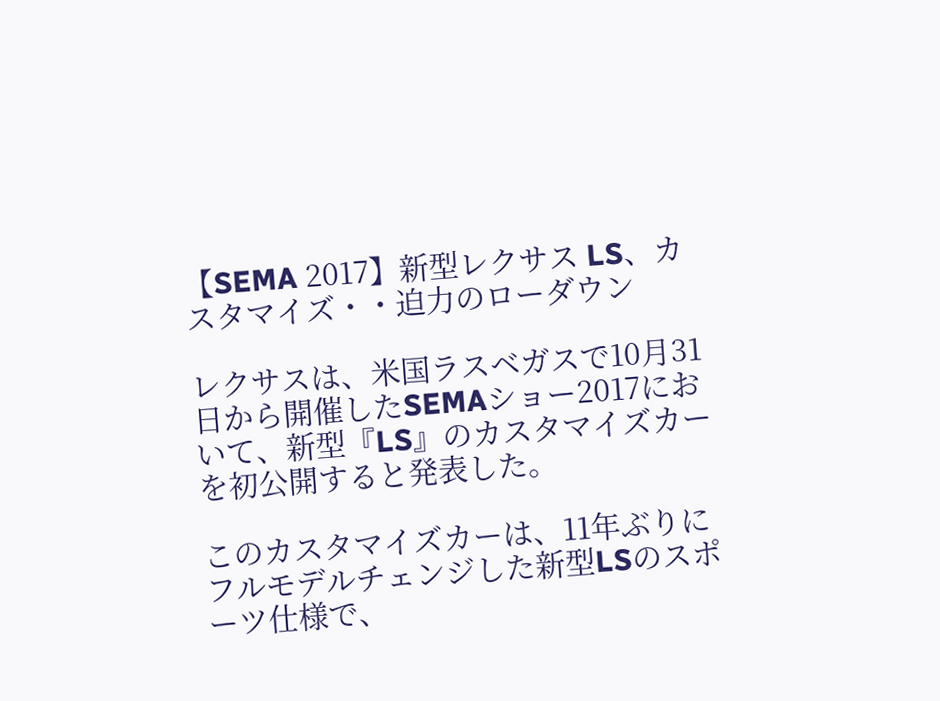【SEMA 2017】新型レクサス LS、カスタマイズ・・迫力のローダウン

レクサスは、米国ラスベガスで10月31日から開催したSEMAショー2017において、新型『LS』のカスタマイズカーを初公開すると発表した。

このカスタマイズカーは、11年ぶりにフルモデルチェンジした新型LSのスポーツ仕様で、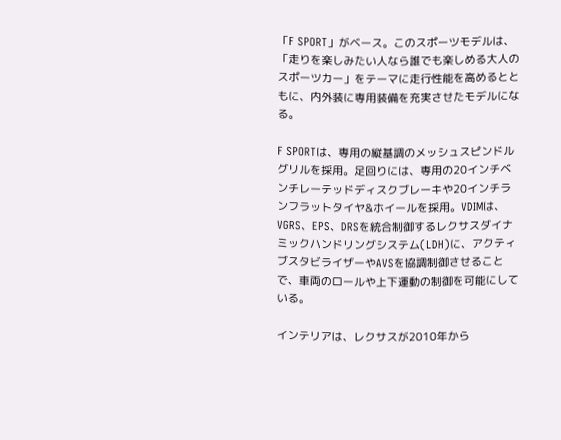「F SPORT」がベース。このスポーツモデルは、「走りを楽しみたい人なら誰でも楽しめる大人のスポーツカー」をテーマに走行性能を高めるとともに、内外装に専用装備を充実させたモデルになる。

F SPORTは、専用の縦基調のメッシュスピンドルグリルを採用。足回りには、専用の20インチベンチレーテッドディスクブレーキや20インチランフラットタイヤ&ホイールを採用。VDIMは、VGRS、EPS、DRSを統合制御するレクサスダイナミックハンドリングシステム(LDH)に、アクティブスタビライザーやAVSを協調制御させることで、車両のロールや上下運動の制御を可能にしている。

インテリアは、レクサスが2010年から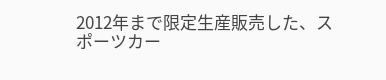2012年まで限定生産販売した、スポーツカー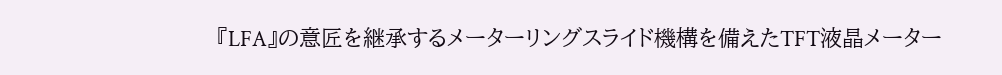『LFA』の意匠を継承するメーターリングスライド機構を備えたTFT液晶メーター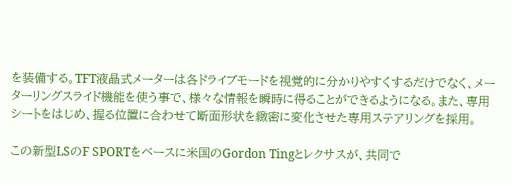を装備する。TFT液晶式メーターは各ドライブモードを視覚的に分かりやすくするだけでなく、メーターリングスライド機能を使う事で、様々な情報を瞬時に得ることができるようになる。また、専用シートをはじめ、握る位置に合わせて断面形状を緻密に変化させた専用ステアリングを採用。

この新型LSのF SPORTをベースに米国のGordon Tingとレクサスが、共同で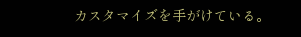カスタマイズを手がけている。